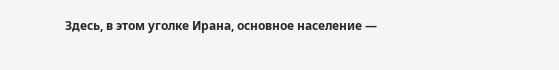Здесь, в этом уголке Ирана, основное население —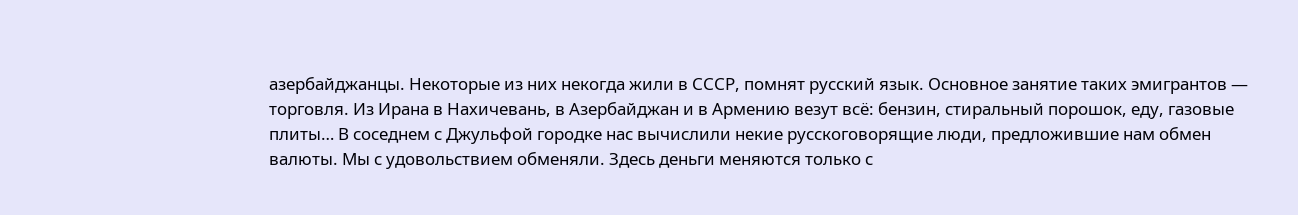азербайджанцы. Некоторые из них некогда жили в СССР, помнят русский язык. Основное занятие таких эмигрантов — торговля. Из Ирана в Нахичевань, в Азербайджан и в Армению везут всё: бензин, стиральный порошок, еду, газовые плиты… В соседнем с Джульфой городке нас вычислили некие русскоговорящие люди, предложившие нам обмен валюты. Мы с удовольствием обменяли. Здесь деньги меняются только с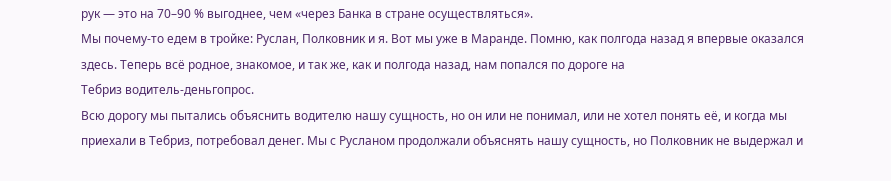рук — это на 70–90 % выгоднее, чем «через Банка в стране осуществляться».
Мы почему-то едем в тройке: Руслан, Полковник и я. Вот мы уже в Маранде. Помню, как полгода назад я впервые оказался здесь. Теперь всё родное, знакомое, и так же, как и полгода назад, нам попался по дороге на
Тебриз водитель-деньгопрос.
Всю дорогу мы пытались объяснить водителю нашу сущность, но он или не понимал, или не хотел понять её, и когда мы приехали в Тебриз, потребовал денег. Мы с Русланом продолжали объяснять нашу сущность, но Полковник не выдержал и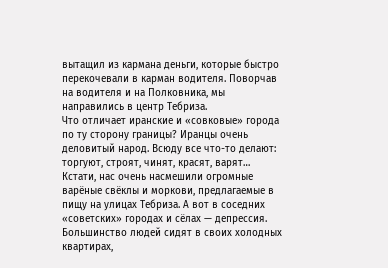вытащил из кармана деньги, которые быстро перекочевали в карман водителя. Поворчав на водителя и на Полковника, мы направились в центр Тебриза.
Что отличает иранские и «совковые» города по ту сторону границы? Иранцы очень деловитый народ. Всюду все что-то делают: торгуют, строят, чинят, красят, варят… Кстати, нас очень насмешили огромные варёные свёклы и моркови, предлагаемые в пищу на улицах Тебриза. А вот в соседних «советских» городах и сёлах — депрессия. Большинство людей сидят в своих холодных квартирах,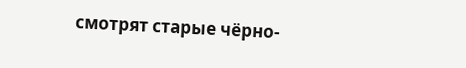смотрят старые чёрно-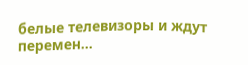белые телевизоры и ждут перемен…